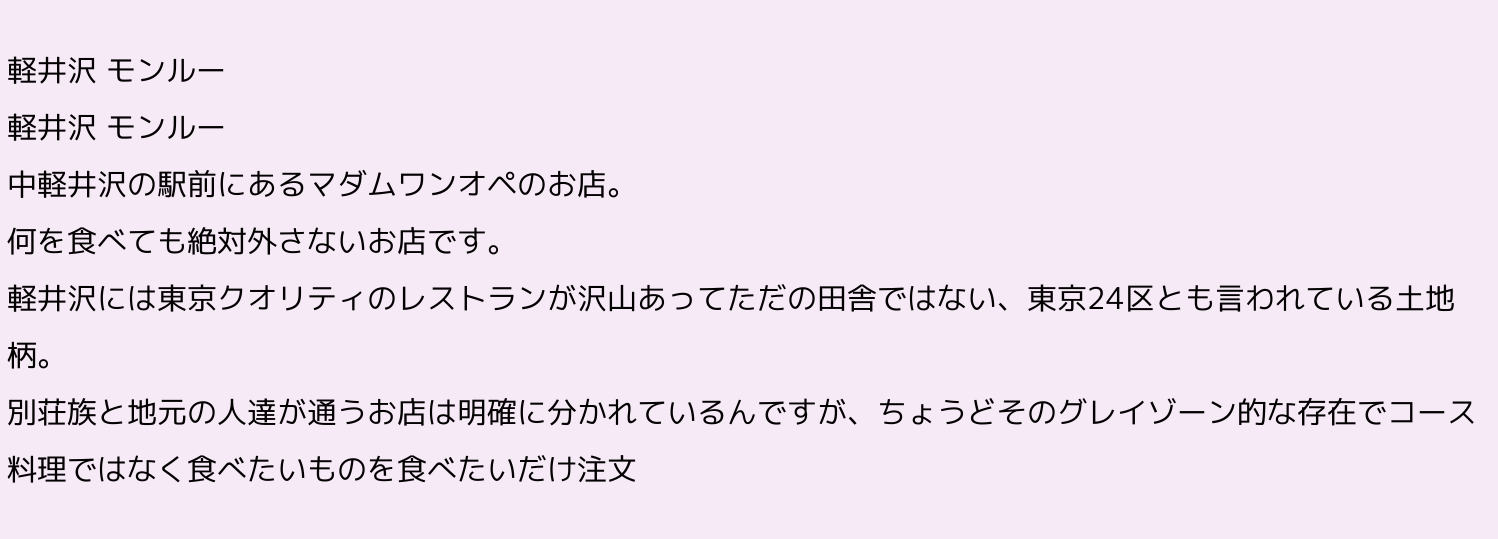軽井沢 モンルー
軽井沢 モンルー
中軽井沢の駅前にあるマダムワンオペのお店。
何を食べても絶対外さないお店です。
軽井沢には東京クオリティのレストランが沢山あってただの田舎ではない、東京24区とも言われている土地柄。
別荘族と地元の人達が通うお店は明確に分かれているんですが、ちょうどそのグレイゾーン的な存在でコース料理ではなく食べたいものを食べたいだけ注文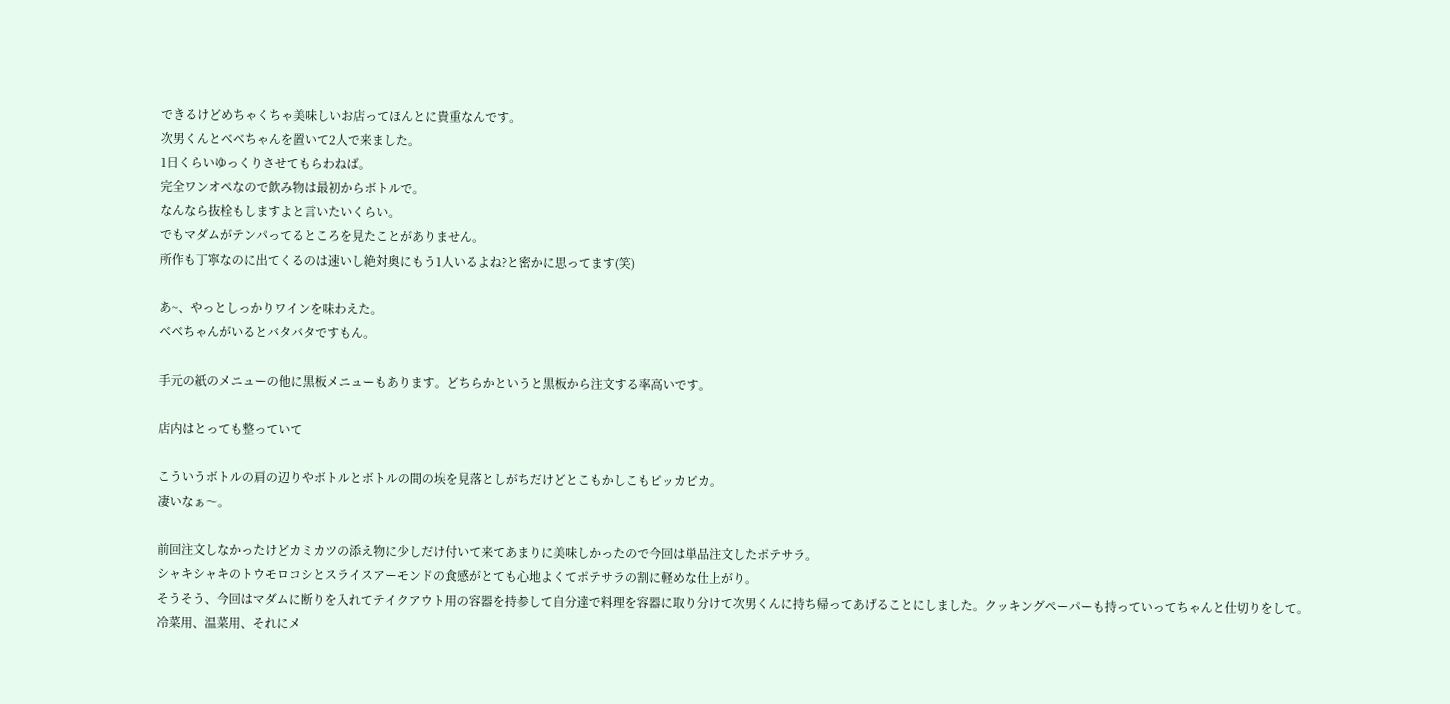できるけどめちゃくちゃ美味しいお店ってほんとに貴重なんです。
次男くんとベベちゃんを置いて2人で来ました。
1日くらいゆっくりさせてもらわねば。
完全ワンオペなので飲み物は最初からボトルで。
なんなら抜栓もしますよと言いたいくらい。
でもマダムがテンパってるところを見たことがありません。
所作も丁寧なのに出てくるのは速いし絶対奥にもう1人いるよね?と密かに思ってます(笑)

あ~、やっとしっかりワインを味わえた。
ベベちゃんがいるとバタバタですもん。

手元の紙のメニューの他に黒板メニューもあります。どちらかというと黒板から注文する率高いです。

店内はとっても整っていて

こういうボトルの肩の辺りやボトルとボトルの間の埃を見落としがちだけどとこもかしこもピッカピカ。
凄いなぁ〜。

前回注文しなかったけどカミカツの添え物に少しだけ付いて来てあまりに美味しかったので今回は単品注文したポテサラ。
シャキシャキのトウモロコシとスライスアーモンドの食感がとても心地よくてポテサラの割に軽めな仕上がり。
そうそう、今回はマダムに断りを入れてテイクアウト用の容器を持参して自分達で料理を容器に取り分けて次男くんに持ち帰ってあげることにしました。クッキングペーパーも持っていってちゃんと仕切りをして。
冷菜用、温菜用、それにメ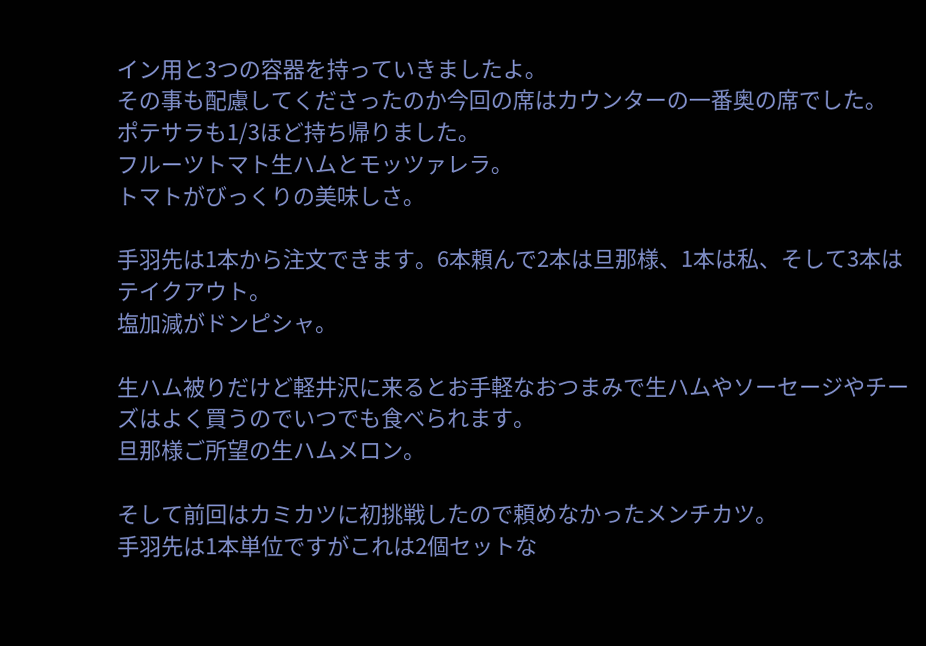イン用と3つの容器を持っていきましたよ。
その事も配慮してくださったのか今回の席はカウンターの一番奥の席でした。
ポテサラも1/3ほど持ち帰りました。
フルーツトマト生ハムとモッツァレラ。
トマトがびっくりの美味しさ。

手羽先は1本から注文できます。6本頼んで2本は旦那様、1本は私、そして3本はテイクアウト。
塩加減がドンピシャ。

生ハム被りだけど軽井沢に来るとお手軽なおつまみで生ハムやソーセージやチーズはよく買うのでいつでも食べられます。
旦那様ご所望の生ハムメロン。

そして前回はカミカツに初挑戦したので頼めなかったメンチカツ。
手羽先は1本単位ですがこれは2個セットな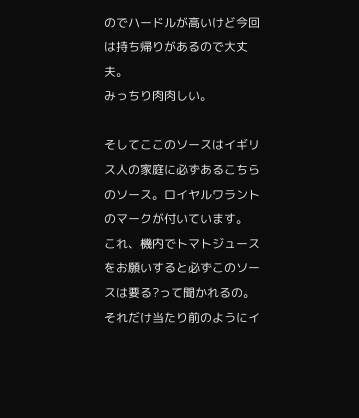のでハードルが高いけど今回は持ち帰りがあるので大丈夫。
みっちり肉肉しい。

そしてここのソースはイギリス人の家庭に必ずあるこちらのソース。ロイヤルワラントのマークが付いています。
これ、機内でトマトジュースをお願いすると必ずこのソースは要る?って聞かれるの。
それだけ当たり前のようにイ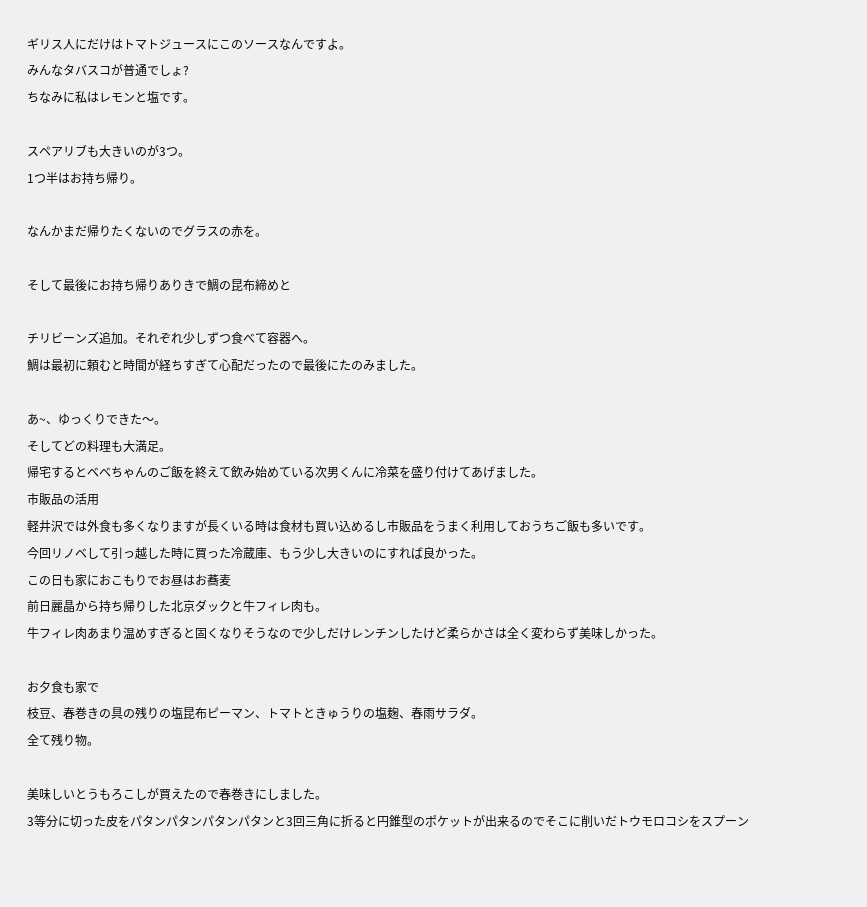ギリス人にだけはトマトジュースにこのソースなんですよ。
みんなタバスコが普通でしょ?
ちなみに私はレモンと塩です。

スペアリブも大きいのが3つ。
1つ半はお持ち帰り。

なんかまだ帰りたくないのでグラスの赤を。

そして最後にお持ち帰りありきで鯛の昆布締めと

チリビーンズ追加。それぞれ少しずつ食べて容器へ。
鯛は最初に頼むと時間が経ちすぎて心配だったので最後にたのみました。

あ~、ゆっくりできた〜。
そしてどの料理も大満足。
帰宅するとベベちゃんのご飯を終えて飲み始めている次男くんに冷菜を盛り付けてあげました。
市販品の活用
軽井沢では外食も多くなりますが長くいる時は食材も買い込めるし市販品をうまく利用しておうちご飯も多いです。
今回リノベして引っ越した時に買った冷蔵庫、もう少し大きいのにすれば良かった。
この日も家におこもりでお昼はお蕎麦
前日麗晶から持ち帰りした北京ダックと牛フィレ肉も。
牛フィレ肉あまり温めすぎると固くなりそうなので少しだけレンチンしたけど柔らかさは全く変わらず美味しかった。

お夕食も家で
枝豆、春巻きの具の残りの塩昆布ピーマン、トマトときゅうりの塩麹、春雨サラダ。
全て残り物。

美味しいとうもろこしが買えたので春巻きにしました。
3等分に切った皮をパタンパタンパタンパタンと3回三角に折ると円錐型のポケットが出来るのでそこに削いだトウモロコシをスプーン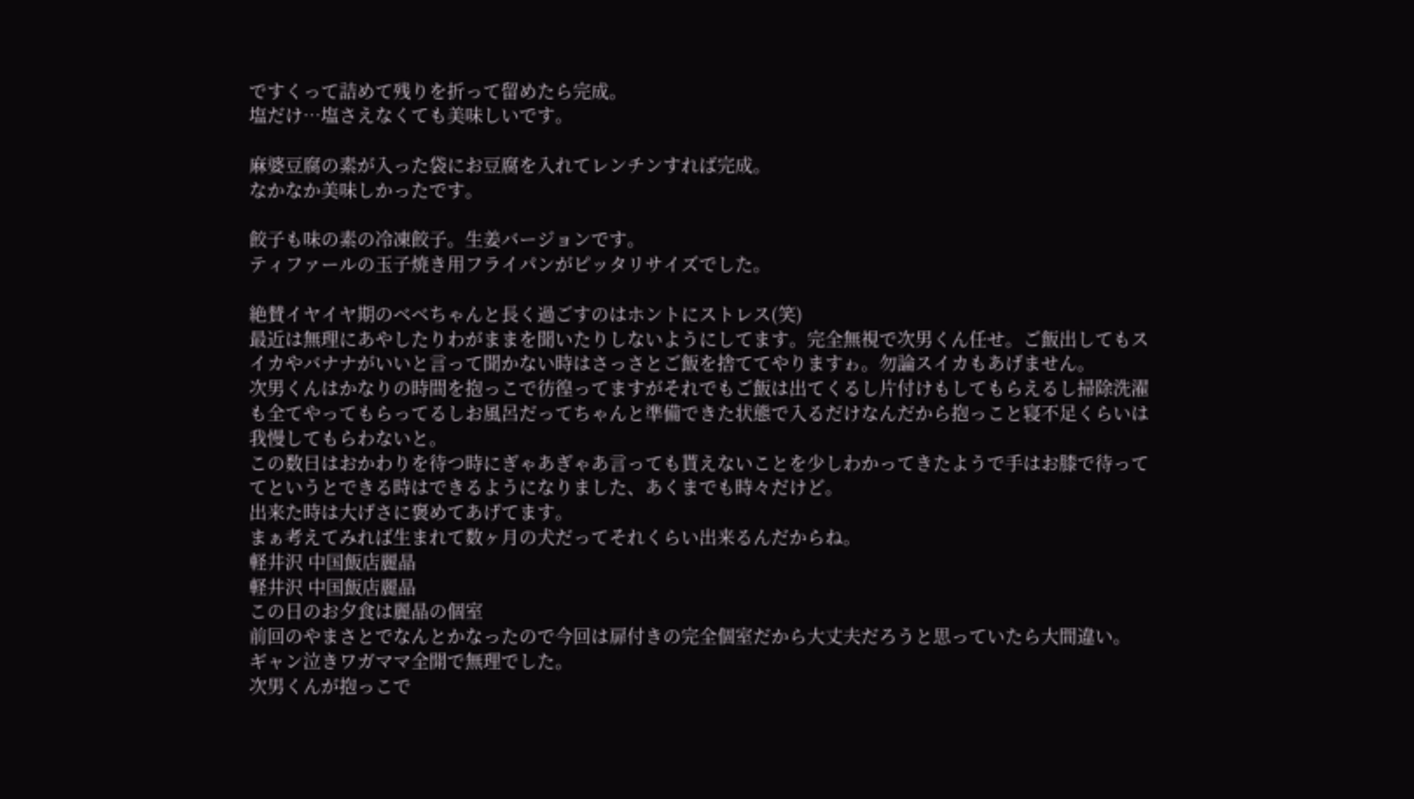ですくって詰めて残りを折って留めたら完成。
塩だけ…塩さえなくても美味しいです。

麻婆豆腐の素が入った袋にお豆腐を入れてレンチンすれば完成。
なかなか美味しかったです。

餃子も味の素の冷凍餃子。生姜バージョンです。
ティファールの玉子焼き用フライパンがピッタリサイズでした。

絶賛イヤイヤ期のベベちゃんと長く過ごすのはホントにストレス(笑)
最近は無理にあやしたりわがままを聞いたりしないようにしてます。完全無視で次男くん任せ。ご飯出してもスイカやバナナがいいと言って聞かない時はさっさとご飯を捨ててやりますゎ。勿論スイカもあげません。
次男くんはかなりの時間を抱っこで彷徨ってますがそれでもご飯は出てくるし片付けもしてもらえるし掃除洗濯も全てやってもらってるしお風呂だってちゃんと準備できた状態で入るだけなんだから抱っこと寝不足くらいは我慢してもらわないと。
この数日はおかわりを待つ時にぎゃあぎゃあ言っても貰えないことを少しわかってきたようで手はお膝で待っててというとできる時はできるようになりました、あくまでも時々だけど。
出来た時は大げさに褒めてあげてます。
まぁ考えてみれば生まれて数ヶ月の犬だってそれくらい出来るんだからね。
軽井沢 中国飯店麗晶
軽井沢 中国飯店麗晶
この日のお夕食は麗晶の個室
前回のやまさとでなんとかなったので今回は扉付きの完全個室だから大丈夫だろうと思っていたら大間違い。
ギャン泣きワガママ全開で無理でした。
次男くんが抱っこで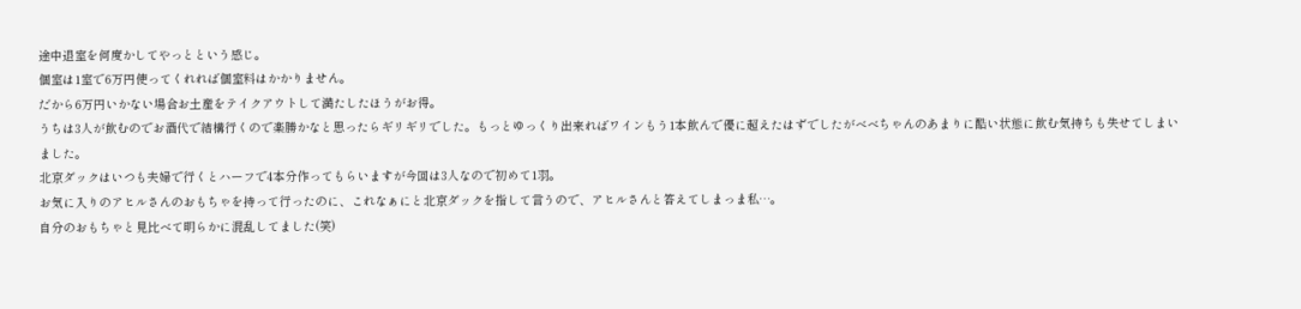途中退室を何度かしてやっとという感じ。
個室は1室で6万円使ってくれれば個室料はかかりません。
だから6万円いかない場合お土産をテイクアウトして満たしたほうがお得。
うちは3人が飲むのでお酒代で結構行くので楽勝かなと思ったらギリギリでした。もっとゆっくり出来ればワインもう1本飲んで優に超えたはずでしたがべべちゃんのあまりに酷い状態に飲む気持ちも失せてしまいました。
北京ダックはいつも夫婦で行くとハーフで4本分作ってもらいますが今回は3人なので初めて1羽。
お気に入りのアヒルさんのおもちゃを持って行ったのに、これなぁにと北京ダックを指して言うので、アヒルさんと答えてしまっま私…。
自分のおもちゃと見比べて明らかに混乱してました(笑)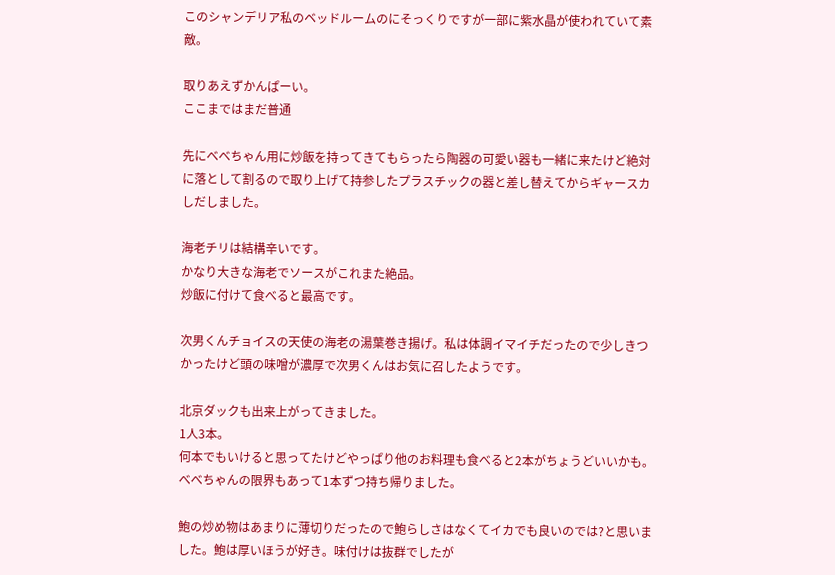このシャンデリア私のベッドルームのにそっくりですが一部に紫水晶が使われていて素敵。

取りあえずかんぱーい。
ここまではまだ普通

先にべべちゃん用に炒飯を持ってきてもらったら陶器の可愛い器も一緒に来たけど絶対に落として割るので取り上げて持参したプラスチックの器と差し替えてからギャースカしだしました。

海老チリは結構辛いです。
かなり大きな海老でソースがこれまた絶品。
炒飯に付けて食べると最高です。

次男くんチョイスの天使の海老の湯葉巻き揚げ。私は体調イマイチだったので少しきつかったけど頭の味噌が濃厚で次男くんはお気に召したようです。

北京ダックも出来上がってきました。
1人3本。
何本でもいけると思ってたけどやっぱり他のお料理も食べると2本がちょうどいいかも。
べべちゃんの限界もあって1本ずつ持ち帰りました。

鮑の炒め物はあまりに薄切りだったので鮑らしさはなくてイカでも良いのでは?と思いました。鮑は厚いほうが好き。味付けは抜群でしたが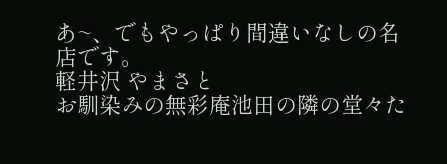あ~、でもやっぱり間違いなしの名店です。
軽井沢 やまさと
お馴染みの無彩庵池田の隣の堂々た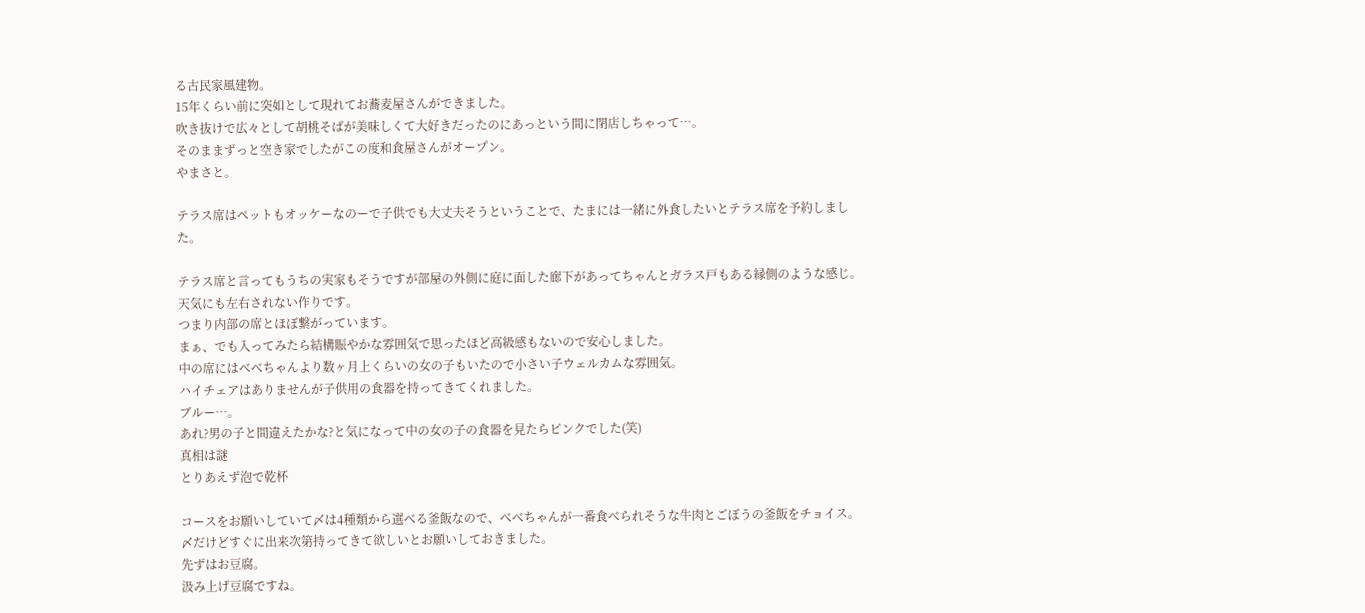る古民家風建物。
15年くらい前に突如として現れてお蕎麦屋さんができました。
吹き抜けで広々として胡桃そばが美味しくて大好きだったのにあっという間に閉店しちゃって…。
そのままずっと空き家でしたがこの度和食屋さんがオープン。
やまさと。

テラス席はペットもオッケーなのーで子供でも大丈夫そうということで、たまには一緒に外食したいとテラス席を予約しました。

テラス席と言ってもうちの実家もそうですが部屋の外側に庭に面した廊下があってちゃんとガラス戸もある縁側のような感じ。
天気にも左右されない作りです。
つまり内部の席とほぼ繋がっています。
まぁ、でも入ってみたら結構賑やかな雰囲気で思ったほど高級感もないので安心しました。
中の席にはべべちゃんより数ヶ月上くらいの女の子もいたので小さい子ウェルカムな雰囲気。
ハイチェアはありませんが子供用の食器を持ってきてくれました。
ブルー…。
あれ?男の子と間違えたかな?と気になって中の女の子の食器を見たらピンクでした(笑)
真相は謎
とりあえず泡で乾杯

コースをお願いしていて〆は4種類から選べる釜飯なので、べべちゃんが一番食べられそうな牛肉とごぼうの釜飯をチョイス。
〆だけどすぐに出来次第持ってきて欲しいとお願いしておきました。
先ずはお豆腐。
汲み上げ豆腐ですね。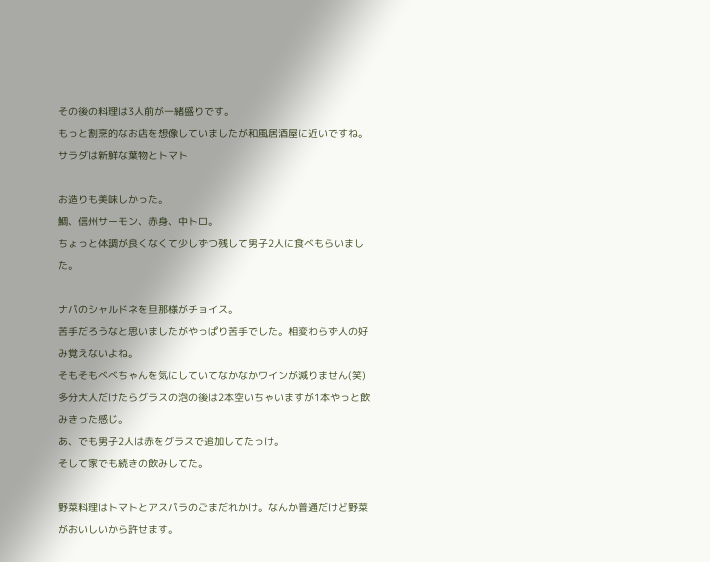その後の料理は3人前が一緒盛りです。
もっと割烹的なお店を想像していましたが和風居酒屋に近いですね。
サラダは新鮮な葉物とトマト

お造りも美味しかった。
鯛、信州サーモン、赤身、中トロ。
ちょっと体調が良くなくて少しずつ残して男子2人に食べもらいました。

ナパのシャルドネを旦那様がチョイス。
苦手だろうなと思いましたがやっぱり苦手でした。相変わらず人の好み覚えないよね。
そもそもべべちゃんを気にしていてなかなかワインが減りません(笑)
多分大人だけたらグラスの泡の後は2本空いちゃいますが1本やっと飲みきった感じ。
あ、でも男子2人は赤をグラスで追加してたっけ。
そして家でも続きの飲みしてた。

野菜料理はトマトとアスパラのごまだれかけ。なんか普通だけど野菜がおいしいから許せます。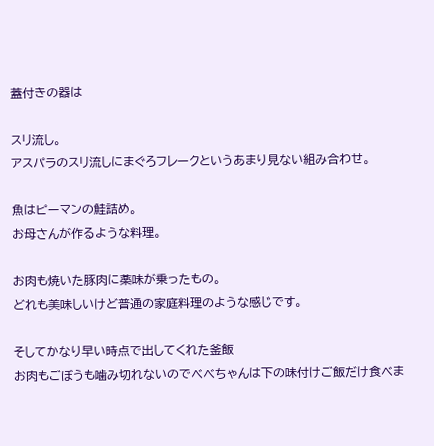蓋付きの器は

スリ流し。
アスパラのスリ流しにまぐろフレークというあまり見ない組み合わせ。

魚はピーマンの鮭詰め。
お母さんが作るような料理。

お肉も焼いた豚肉に薬味が乗ったもの。
どれも美味しいけど普通の家庭料理のような感じです。

そしてかなり早い時点で出してくれた釜飯
お肉もごぼうも噛み切れないのでべべちゃんは下の味付けご飯だけ食べま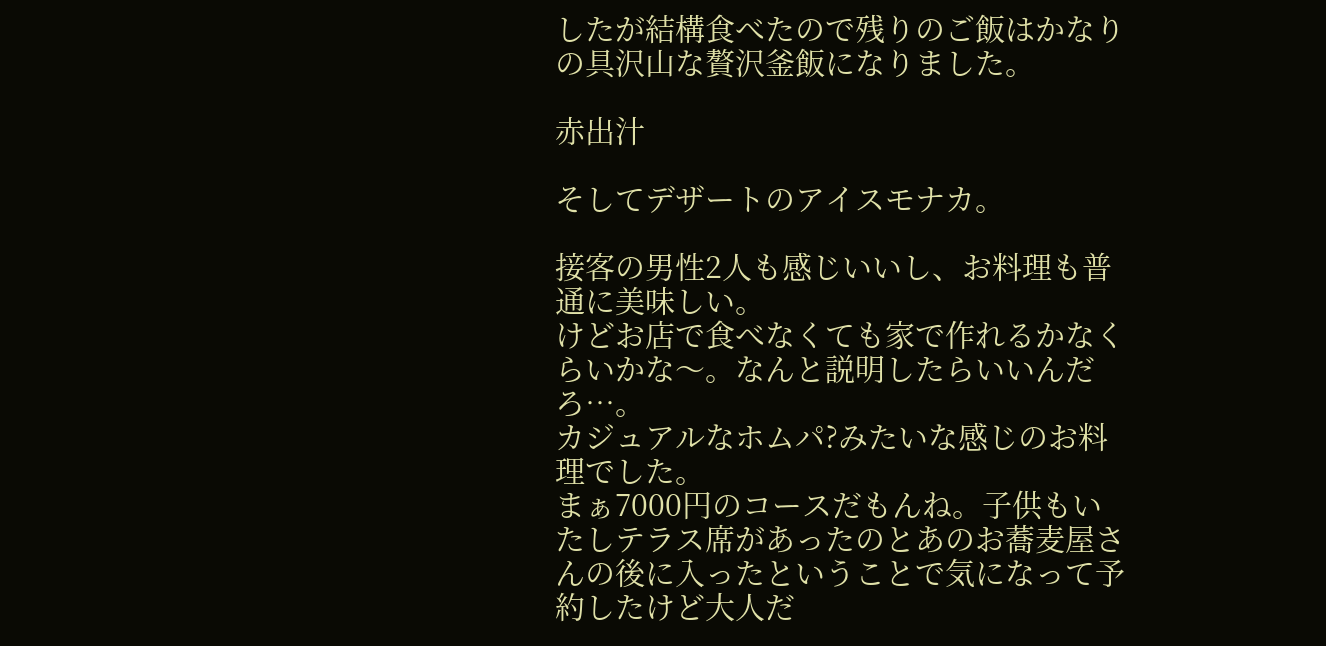したが結構食べたので残りのご飯はかなりの具沢山な贅沢釜飯になりました。

赤出汁

そしてデザートのアイスモナカ。

接客の男性2人も感じいいし、お料理も普通に美味しい。
けどお店で食べなくても家で作れるかなくらいかな〜。なんと説明したらいいんだろ…。
カジュアルなホムパ?みたいな感じのお料理でした。
まぁ7000円のコースだもんね。子供もいたしテラス席があったのとあのお蕎麦屋さんの後に入ったということで気になって予約したけど大人だ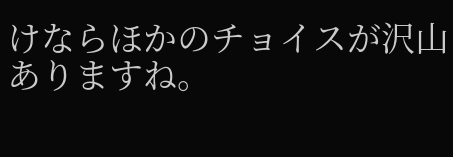けならほかのチョイスが沢山ありますね。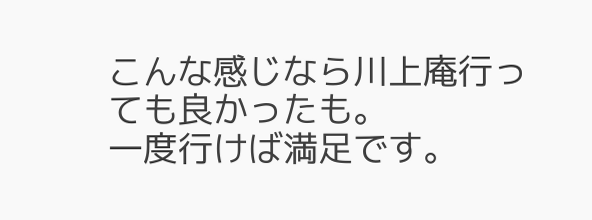こんな感じなら川上庵行っても良かったも。
一度行けば満足です。